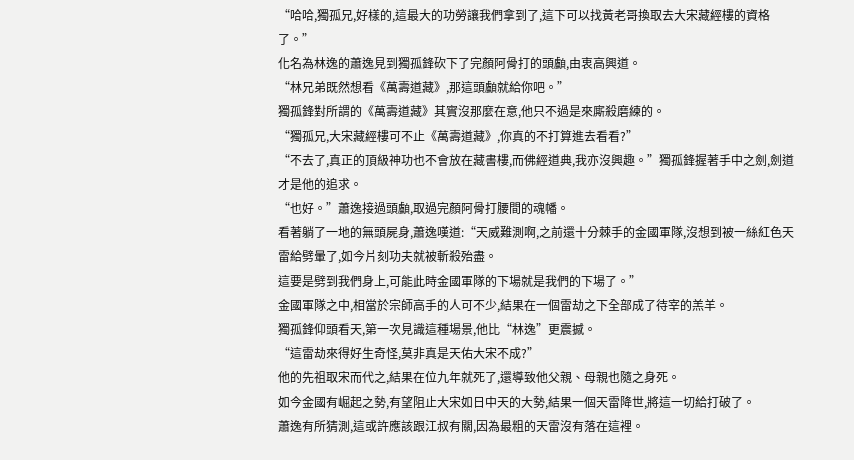“哈哈,獨孤兄,好樣的,這最大的功勞讓我們拿到了,這下可以找黃老哥換取去大宋藏經樓的資格了。”
化名為林逸的蕭逸見到獨孤鋒砍下了完顏阿骨打的頭顱,由衷高興道。
“林兄弟既然想看《萬壽道藏》,那這頭顱就給你吧。”
獨孤鋒對所謂的《萬壽道藏》其實沒那麼在意,他只不過是來廝殺磨練的。
“獨孤兄,大宋藏經樓可不止《萬壽道藏》,你真的不打算進去看看?”
“不去了,真正的頂級神功也不會放在藏書樓,而佛經道典,我亦沒興趣。”獨孤鋒握著手中之劍,劍道才是他的追求。
“也好。”蕭逸接過頭顱,取過完顏阿骨打腰間的魂幡。
看著躺了一地的無頭屍身,蕭逸嘆道:“天威難測啊,之前還十分棘手的金國軍隊,沒想到被一絲紅色天雷給劈暈了,如今片刻功夫就被斬殺殆盡。
這要是劈到我們身上,可能此時金國軍隊的下場就是我們的下場了。”
金國軍隊之中,相當於宗師高手的人可不少,結果在一個雷劫之下全部成了待宰的羔羊。
獨孤鋒仰頭看天,第一次見識這種場景,他比“林逸”更震撼。
“這雷劫來得好生奇怪,莫非真是天佑大宋不成?”
他的先祖取宋而代之,結果在位九年就死了,還導致他父親、母親也隨之身死。
如今金國有崛起之勢,有望阻止大宋如日中天的大勢,結果一個天雷降世,將這一切給打破了。
蕭逸有所猜測,這或許應該跟江叔有關,因為最粗的天雷沒有落在這裡。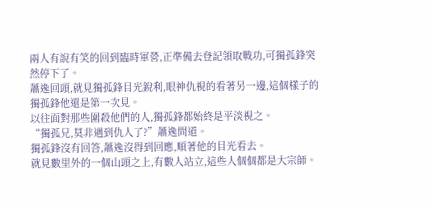兩人有說有笑的回到臨時軍營,正準備去登記領取戰功,可獨孤鋒突然停下了。
蕭逸回頭,就見獨孤鋒目光銳利,眼神仇視的看著另一邊,這個樣子的獨孤鋒他還是第一次見。
以往面對那些圍殺他們的人,獨孤鋒都始終是平淡視之。
“獨孤兄,莫非遇到仇人了?”蕭逸問道。
獨孤鋒沒有回答,蕭逸沒得到回應,順著他的目光看去。
就見數里外的一個山頭之上,有數人站立,這些人個個都是大宗師。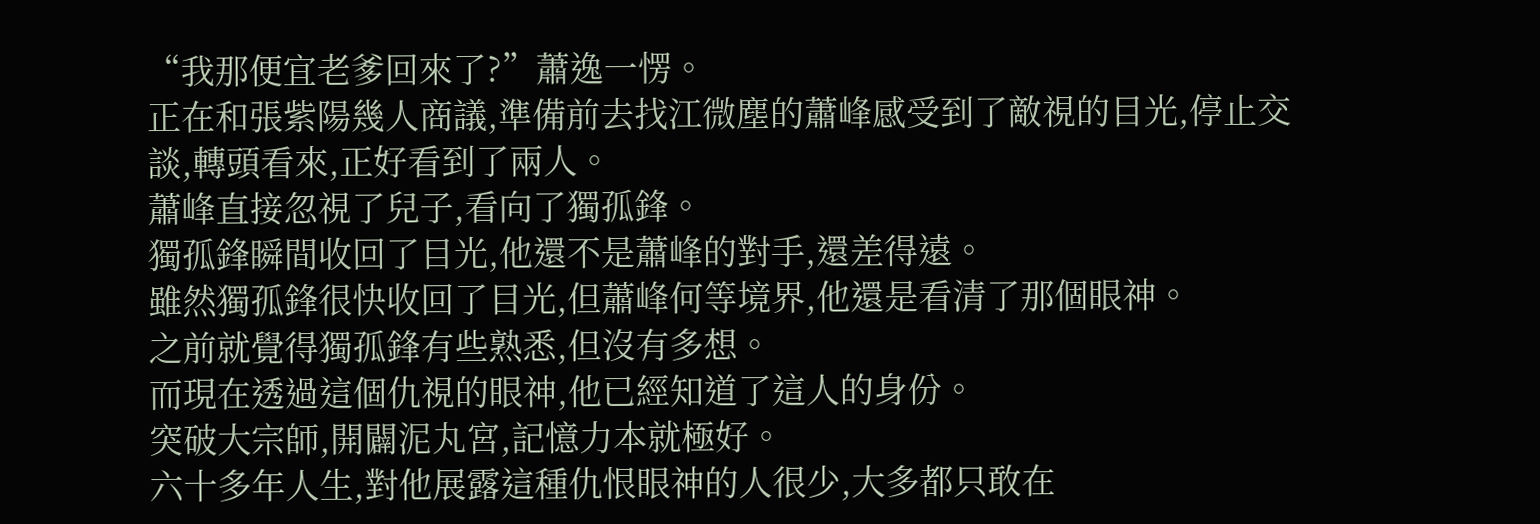“我那便宜老爹回來了?”蕭逸一愣。
正在和張紫陽幾人商議,準備前去找江微塵的蕭峰感受到了敵視的目光,停止交談,轉頭看來,正好看到了兩人。
蕭峰直接忽視了兒子,看向了獨孤鋒。
獨孤鋒瞬間收回了目光,他還不是蕭峰的對手,還差得遠。
雖然獨孤鋒很快收回了目光,但蕭峰何等境界,他還是看清了那個眼神。
之前就覺得獨孤鋒有些熟悉,但沒有多想。
而現在透過這個仇視的眼神,他已經知道了這人的身份。
突破大宗師,開闢泥丸宮,記憶力本就極好。
六十多年人生,對他展露這種仇恨眼神的人很少,大多都只敢在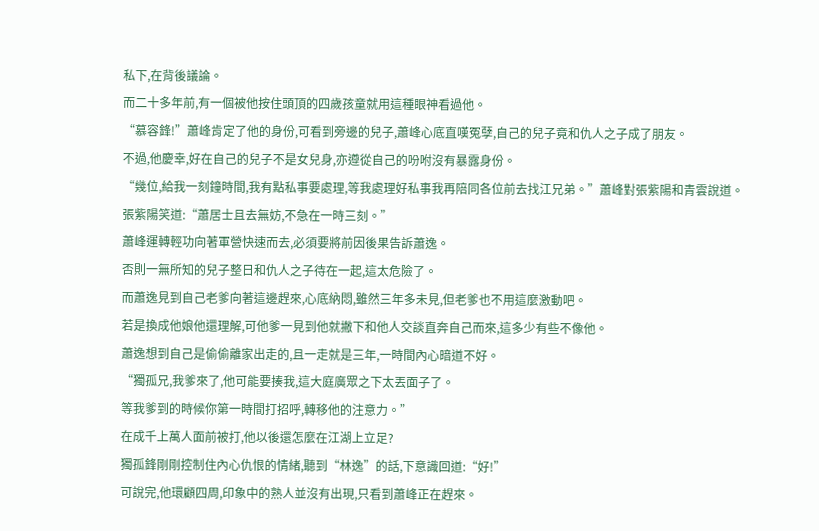私下,在背後議論。
而二十多年前,有一個被他按住頭頂的四歲孩童就用這種眼神看過他。
“慕容鋒!”蕭峰肯定了他的身份,可看到旁邊的兒子,蕭峰心底直嘆冤孽,自己的兒子竟和仇人之子成了朋友。
不過,他慶幸,好在自己的兒子不是女兒身,亦遵從自己的吩咐沒有暴露身份。
“幾位,給我一刻鐘時間,我有點私事要處理,等我處理好私事我再陪同各位前去找江兄弟。”蕭峰對張紫陽和青雲說道。
張紫陽笑道:“蕭居士且去無妨,不急在一時三刻。”
蕭峰運轉輕功向著軍營快速而去,必須要將前因後果告訴蕭逸。
否則一無所知的兒子整日和仇人之子待在一起,這太危險了。
而蕭逸見到自己老爹向著這邊趕來,心底納悶,雖然三年多未見,但老爹也不用這麼激動吧。
若是換成他娘他還理解,可他爹一見到他就撇下和他人交談直奔自己而來,這多少有些不像他。
蕭逸想到自己是偷偷離家出走的,且一走就是三年,一時間內心暗道不好。
“獨孤兄,我爹來了,他可能要揍我,這大庭廣眾之下太丟面子了。
等我爹到的時候你第一時間打招呼,轉移他的注意力。”
在成千上萬人面前被打,他以後還怎麼在江湖上立足?
獨孤鋒剛剛控制住內心仇恨的情緒,聽到“林逸”的話,下意識回道:“好!”
可說完,他環顧四周,印象中的熟人並沒有出現,只看到蕭峰正在趕來。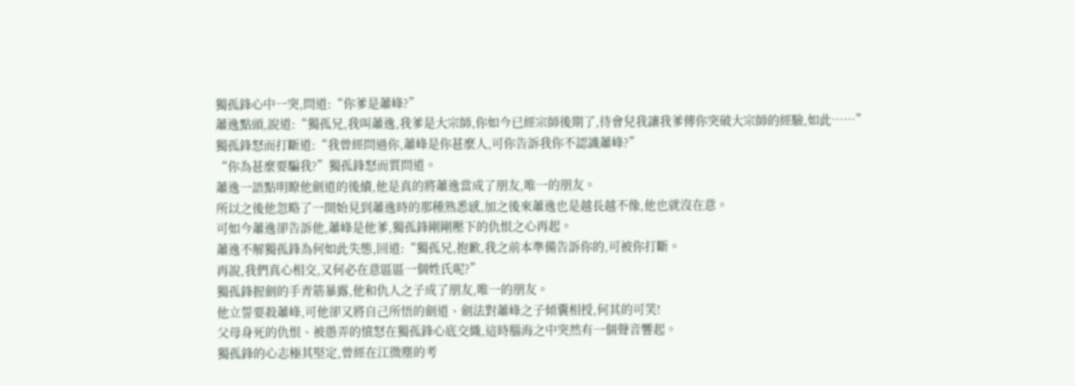獨孤鋒心中一突,問道:“你爹是蕭峰?”
蕭逸點頭,說道:“獨孤兄,我叫蕭逸,我爹是大宗師,你如今已經宗師後期了,待會兒我讓我爹傳你突破大宗師的經驗,如此……”
獨孤鋒怒而打斷道:“我曾經問過你,蕭峰是你甚麼人,可你告訴我你不認識蕭峰?”
“你為甚麼要騙我?”獨孤鋒怒而質問道。
蕭逸一語點明瞭他劍道的後續,他是真的將蕭逸當成了朋友,唯一的朋友。
所以之後他忽略了一開始見到蕭逸時的那種熟悉感,加之後來蕭逸也是越長越不像,他也就沒在意。
可如今蕭逸卻告訴他,蕭峰是他爹,獨孤鋒剛剛壓下的仇恨之心再起。
蕭逸不解獨孤鋒為何如此失態,回道:“獨孤兄,抱歉,我之前本準備告訴你的,可被你打斷。
再說,我們真心相交,又何必在意區區一個姓氏呢?”
獨孤鋒握劍的手青筋暴露,他和仇人之子成了朋友,唯一的朋友。
他立誓要殺蕭峰,可他卻又將自己所悟的劍道、劍法對蕭峰之子傾囊相授,何其的可笑!
父母身死的仇恨、被愚弄的憤怒在獨孤鋒心底交織,這時腦海之中突然有一個聲音響起。
獨孤鋒的心志極其堅定,曾經在江微塵的考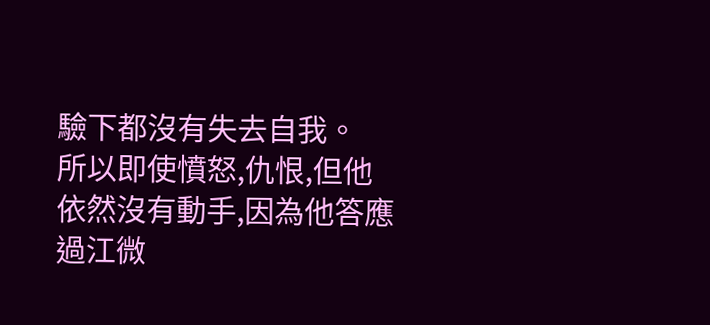驗下都沒有失去自我。
所以即使憤怒,仇恨,但他依然沒有動手,因為他答應過江微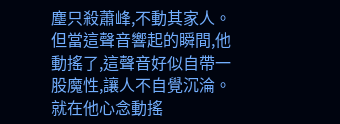塵只殺蕭峰,不動其家人。
但當這聲音響起的瞬間,他動搖了,這聲音好似自帶一股魔性,讓人不自覺沉淪。
就在他心念動搖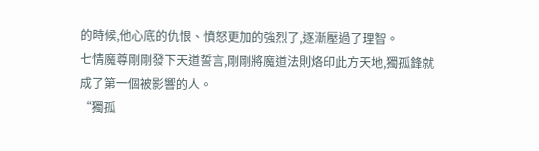的時候,他心底的仇恨、憤怒更加的強烈了,逐漸壓過了理智。
七情魔尊剛剛發下天道誓言,剛剛將魔道法則烙印此方天地,獨孤鋒就成了第一個被影響的人。
“獨孤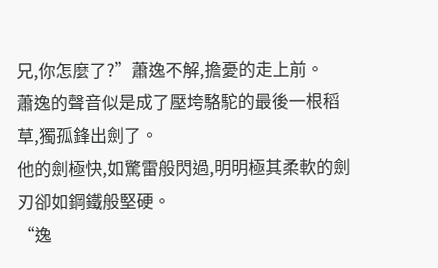兄,你怎麼了?”蕭逸不解,擔憂的走上前。
蕭逸的聲音似是成了壓垮駱駝的最後一根稻草,獨孤鋒出劍了。
他的劍極快,如驚雷般閃過,明明極其柔軟的劍刃卻如鋼鐵般堅硬。
“逸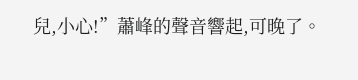兒,小心!”蕭峰的聲音響起,可晚了。